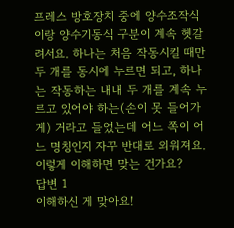프레스 방호장치 중에 양수조작식이랑 양수기동식 구분이 계속 헷갈려서요. 하나는 처음 작동시킬 때만 두 개를 동시에 누르면 되고, 하나는 작동하는 내내 두 개를 계속 누르고 있어야 하는(손이 못 들어가게) 거라고 들었는데 어느 쪽이 어느 명칭인지 자꾸 반대로 외워져요. 이렇게 이해하면 맞는 건가요?
답변 1
이해하신 게 맞아요!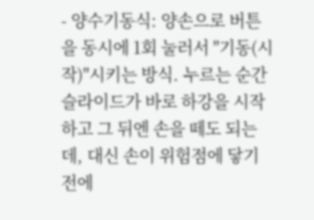- 양수기동식: 양손으로 버튼을 동시에 1회 눌러서 "기동(시작)"시키는 방식. 누르는 순간 슬라이드가 바로 하강을 시작하고 그 뒤엔 손을 떼도 되는데, 대신 손이 위험점에 닿기 전에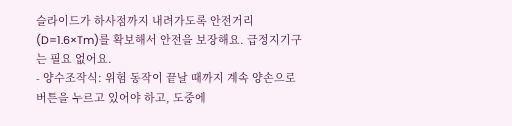슬라이드가 하사점까지 내려가도록 안전거리(D=1.6×Tm)를 확보해서 안전을 보장해요. 급정지기구는 필요 없어요.
- 양수조작식: 위험 동작이 끝날 때까지 계속 양손으로 버튼을 누르고 있어야 하고, 도중에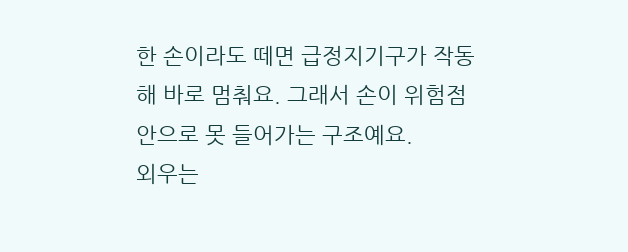한 손이라도 떼면 급정지기구가 작동해 바로 멈춰요. 그래서 손이 위험점 안으로 못 들어가는 구조예요.
외우는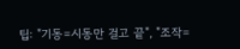팁: "기동=시동만 걸고 끝", "조작=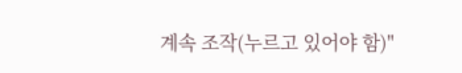계속 조작(누르고 있어야 함)"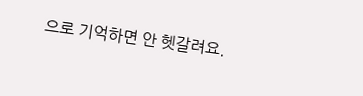으로 기억하면 안 헷갈려요.